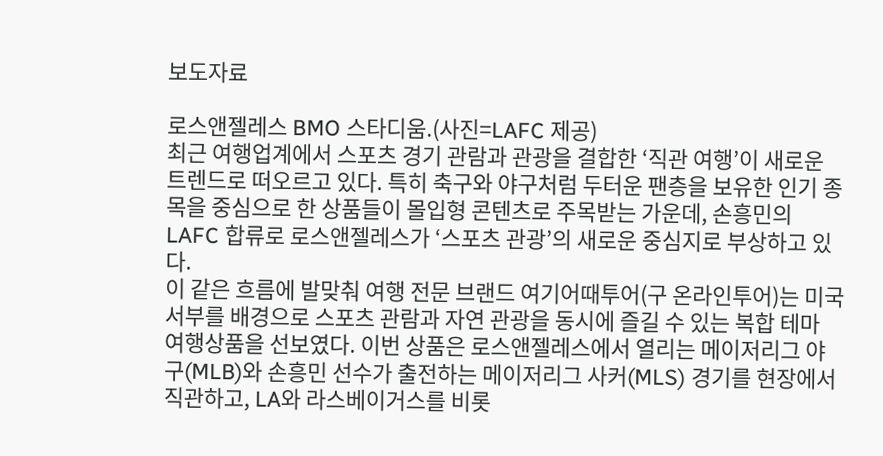보도자료

로스앤젤레스 BMO 스타디움.(사진=LAFC 제공)
최근 여행업계에서 스포츠 경기 관람과 관광을 결합한 ‘직관 여행’이 새로운 트렌드로 떠오르고 있다. 특히 축구와 야구처럼 두터운 팬층을 보유한 인기 종목을 중심으로 한 상품들이 몰입형 콘텐츠로 주목받는 가운데, 손흥민의 LAFC 합류로 로스앤젤레스가 ‘스포츠 관광’의 새로운 중심지로 부상하고 있다.
이 같은 흐름에 발맞춰 여행 전문 브랜드 여기어때투어(구 온라인투어)는 미국 서부를 배경으로 스포츠 관람과 자연 관광을 동시에 즐길 수 있는 복합 테마 여행상품을 선보였다. 이번 상품은 로스앤젤레스에서 열리는 메이저리그 야구(MLB)와 손흥민 선수가 출전하는 메이저리그 사커(MLS) 경기를 현장에서 직관하고, LA와 라스베이거스를 비롯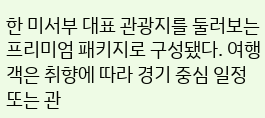한 미서부 대표 관광지를 둘러보는 프리미엄 패키지로 구성됐다. 여행객은 취향에 따라 경기 중심 일정 또는 관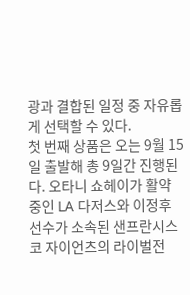광과 결합된 일정 중 자유롭게 선택할 수 있다.
첫 번째 상품은 오는 9월 15일 출발해 총 9일간 진행된다. 오타니 쇼헤이가 활약 중인 LA 다저스와 이정후 선수가 소속된 샌프란시스코 자이언츠의 라이벌전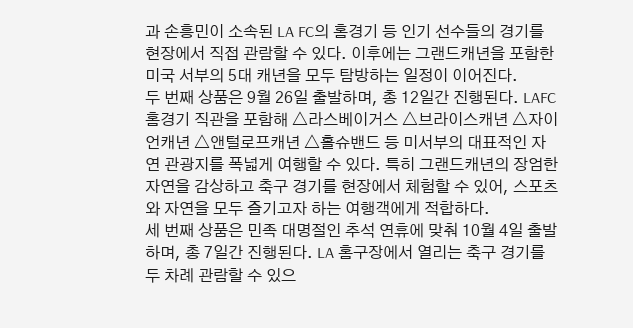과 손흥민이 소속된 LA FC의 홈경기 등 인기 선수들의 경기를 현장에서 직접 관람할 수 있다. 이후에는 그랜드캐년을 포함한 미국 서부의 5대 캐년을 모두 탐방하는 일정이 이어진다.
두 번째 상품은 9월 26일 출발하며, 총 12일간 진행된다. LAFC 홈경기 직관을 포함해 △라스베이거스 △브라이스캐년 △자이언캐년 △앤털로프캐년 △홀슈밴드 등 미서부의 대표적인 자연 관광지를 폭넓게 여행할 수 있다. 특히 그랜드캐년의 장엄한 자연을 감상하고 축구 경기를 현장에서 체험할 수 있어, 스포츠와 자연을 모두 즐기고자 하는 여행객에게 적합하다.
세 번째 상품은 민족 대명절인 추석 연휴에 맞춰 10월 4일 출발하며, 총 7일간 진행된다. LA 홈구장에서 열리는 축구 경기를 두 차례 관람할 수 있으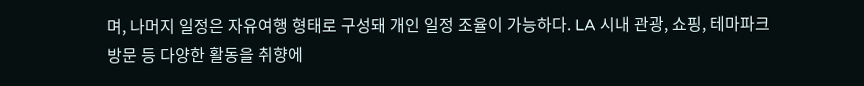며, 나머지 일정은 자유여행 형태로 구성돼 개인 일정 조율이 가능하다. LA 시내 관광, 쇼핑, 테마파크 방문 등 다양한 활동을 취향에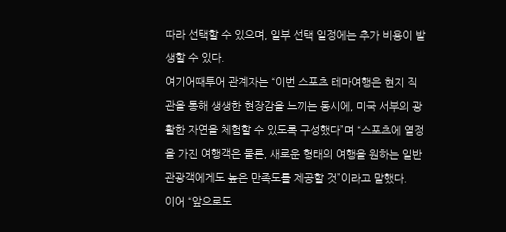따라 선택할 수 있으며, 일부 선택 일정에는 추가 비용이 발생할 수 있다.
여기어때투어 관계자는 “이번 스포츠 테마여행은 현지 직관을 통해 생생한 현장감을 느끼는 동시에, 미국 서부의 광활한 자연을 체험할 수 있도록 구성했다”며 “스포츠에 열정을 가진 여행객은 물론, 새로운 형태의 여행을 원하는 일반 관광객에게도 높은 만족도를 제공할 것”이라고 말했다.
이어 “앞으로도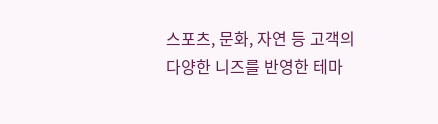스포츠, 문화, 자연 등 고객의 다양한 니즈를 반영한 테마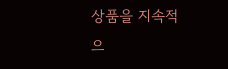상품을 지속적으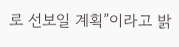로 선보일 계획”이라고 밝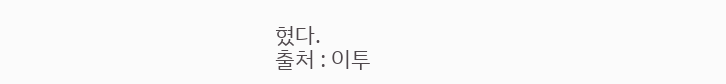혔다.
출처 : 이투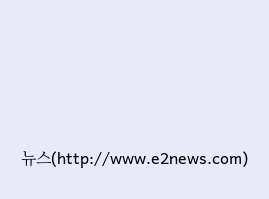뉴스(http://www.e2news.com)